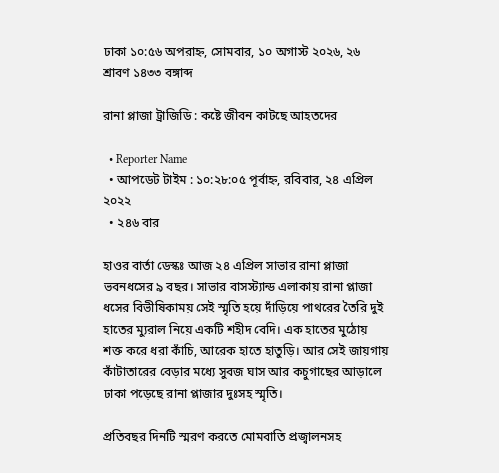ঢাকা ১০:৫৬ অপরাহ্ন, সোমবার, ১০ অগাস্ট ২০২৬, ২৬ শ্রাবণ ১৪৩৩ বঙ্গাব্দ

রানা প্লাজা ট্রাজিডি : কষ্টে জীবন কাটছে আহতদের

  • Reporter Name
  • আপডেট টাইম : ১০:২৮:০৫ পূর্বাহ্ন, রবিবার, ২৪ এপ্রিল ২০২২
  • ২৪৬ বার

হাওর বার্তা ডেস্কঃ আজ ২৪ এপ্রিল সাভার রানা প্লাজা ভবনধসের ৯ বছর। সাভার বাসস্ট্যান্ড এলাকায় রানা প্লাজা ধসের বিভীষিকাময় সেই স্মৃতি হয়ে দাঁড়িয়ে পাথরের তৈরি দুই হাতের ম্যুরাল নিয়ে একটি শহীদ বেদি। এক হাতের মুঠোয় শক্ত করে ধরা কাঁচি, আরেক হাতে হাতুড়ি। আর সেই জায়গায় কাঁটাতারের বেড়ার মধ্যে সুবজ ঘাস আর কচুগাছের আড়ালে ঢাকা পড়েছে রানা প্লাজার দুঃসহ স্মৃতি।

প্রতিবছর দিনটি স্মরণ করতে মোমবাতি প্রজ্বালনসহ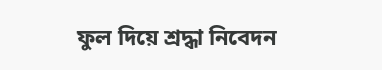ফুল দিয়ে শ্রদ্ধা নিবেদন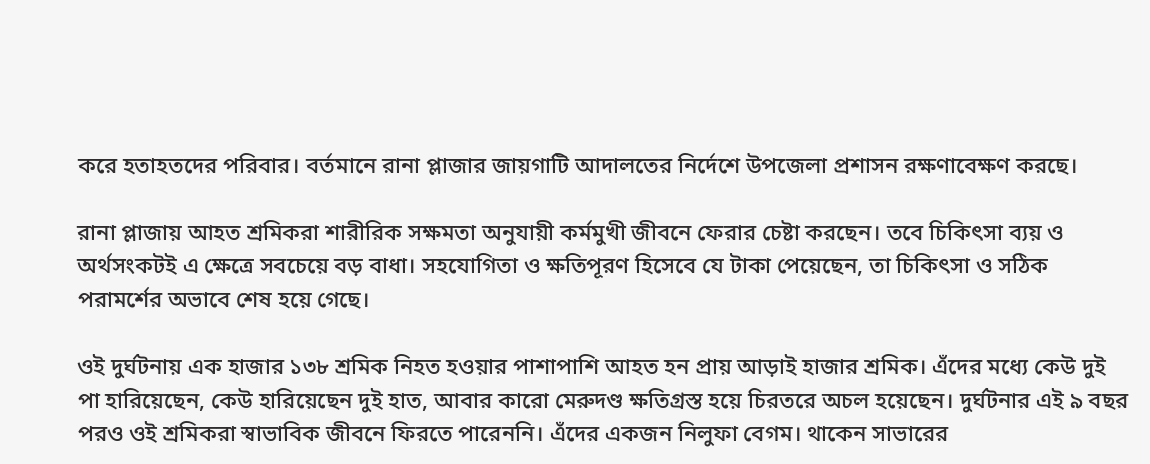করে হতাহতদের পরিবার। বর্তমানে রানা প্লাজার জায়গাটি আদালতের নির্দেশে উপজেলা প্রশাসন রক্ষণাবেক্ষণ করছে।

রানা প্লাজায় আহত শ্রমিকরা শারীরিক সক্ষমতা অনুযায়ী কর্মমুখী জীবনে ফেরার চেষ্টা করছেন। তবে চিকিৎসা ব্যয় ও অর্থসংকটই এ ক্ষেত্রে সবচেয়ে বড় বাধা। সহযোগিতা ও ক্ষতিপূরণ হিসেবে যে টাকা পেয়েছেন, তা চিকিৎসা ও সঠিক পরামর্শের অভাবে শেষ হয়ে গেছে।

ওই দুর্ঘটনায় এক হাজার ১৩৮ শ্রমিক নিহত হওয়ার পাশাপাশি আহত হন প্রায় আড়াই হাজার শ্রমিক। এঁদের মধ্যে কেউ দুই পা হারিয়েছেন, কেউ হারিয়েছেন দুই হাত, আবার কারো মেরুদণ্ড ক্ষতিগ্রস্ত হয়ে চিরতরে অচল হয়েছেন। দুর্ঘটনার এই ৯ বছর পরও ওই শ্রমিকরা স্বাভাবিক জীবনে ফিরতে পারেননি। এঁদের একজন নিলুফা বেগম। থাকেন সাভারের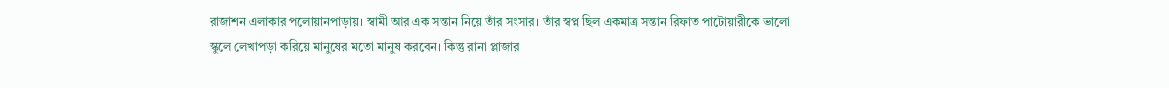রাজাশন এলাকার পলোয়ানপাড়ায়। স্বামী আর এক সন্তান নিয়ে তাঁর সংসার। তাঁর স্বপ্ন ছিল একমাত্র সন্তান রিফাত পাটোয়ারীকে ভালো স্কুলে লেখাপড়া করিয়ে মানুষের মতো মানুষ করবেন। কিন্তু রানা প্লাজার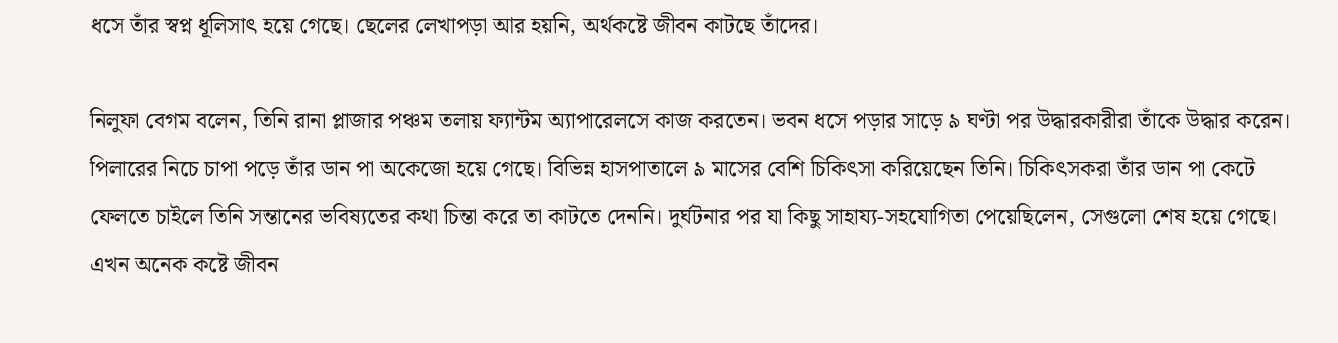ধসে তাঁর স্বপ্ন ধূলিসাৎ হয়ে গেছে। ছেলের লেখাপড়া আর হয়নি, অর্থকষ্টে জীবন কাটছে তাঁদের।

নিলুফা বেগম বলেন, তিনি রানা প্লাজার পঞ্চম তলায় ফ্যান্টম অ্যাপারেলসে কাজ করতেন। ভবন ধসে পড়ার সাড়ে ৯ ঘণ্টা পর উদ্ধারকারীরা তাঁকে উদ্ধার করেন। পিলারের নিচে চাপা পড়ে তাঁর ডান পা অকেজো হয়ে গেছে। বিভিন্ন হাসপাতালে ৯ মাসের বেশি চিকিৎসা করিয়েছেন তিনি। চিকিৎসকরা তাঁর ডান পা কেটে ফেলতে চাইলে তিনি সন্তানের ভবিষ্যতের কথা চিন্তা করে তা কাটতে দেননি। দুর্ঘটনার পর যা কিছু সাহায্য-সহযোগিতা পেয়েছিলেন, সেগুলো শেষ হয়ে গেছে। এখন অনেক কষ্টে জীবন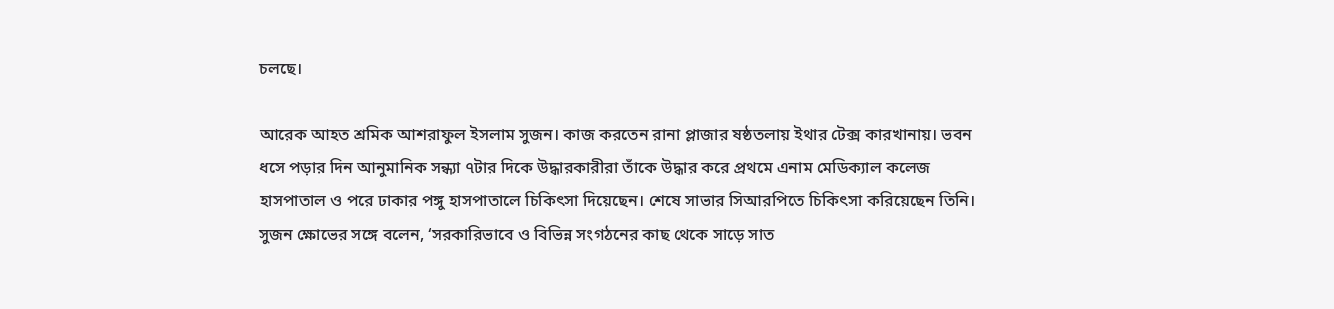চলছে।

আরেক আহত শ্রমিক আশরাফুল ইসলাম সুজন। কাজ করতেন রানা প্লাজার ষষ্ঠতলায় ইথার টেক্স কারখানায়। ভবন ধসে পড়ার দিন আনুমানিক সন্ধ্যা ৭টার দিকে উদ্ধারকারীরা তাঁকে উদ্ধার করে প্রথমে এনাম মেডিক্যাল কলেজ হাসপাতাল ও পরে ঢাকার পঙ্গু হাসপাতালে চিকিৎসা দিয়েছেন। শেষে সাভার সিআরপিতে চিকিৎসা করিয়েছেন তিনি। সুজন ক্ষোভের সঙ্গে বলেন, ‘সরকারিভাবে ও বিভিন্ন সংগঠনের কাছ থেকে সাড়ে সাত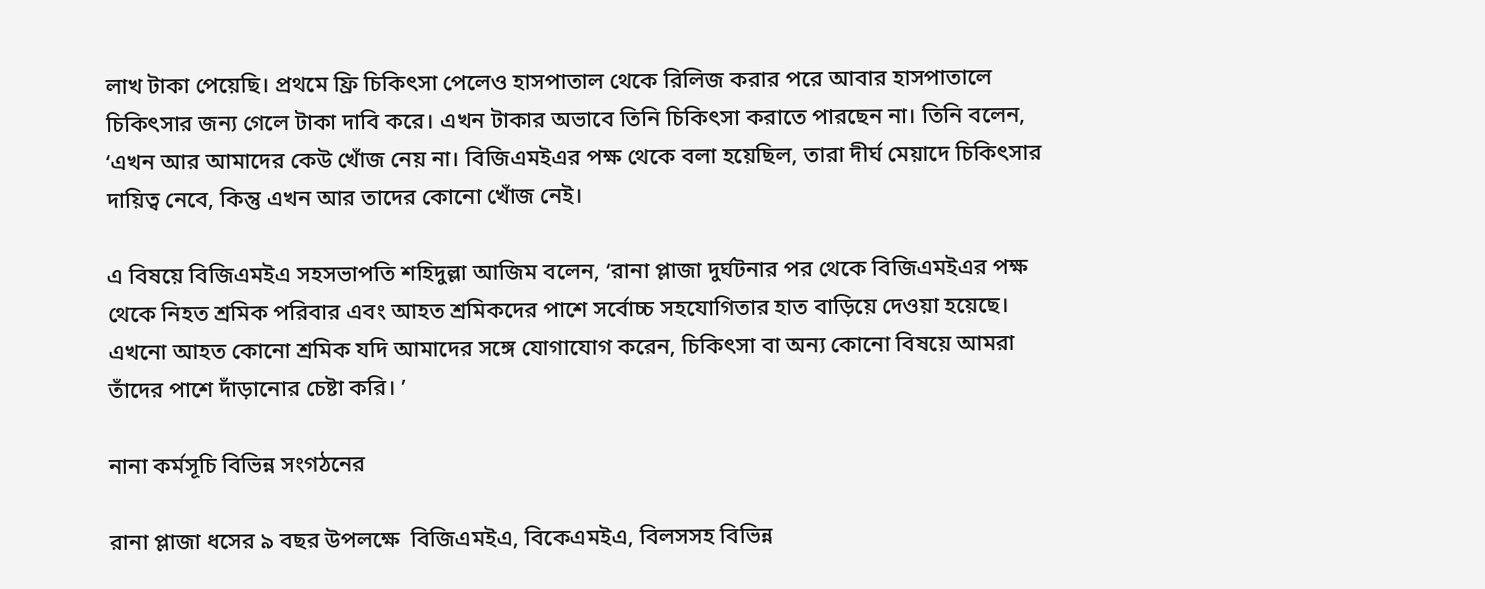লাখ টাকা পেয়েছি। প্রথমে ফ্রি চিকিৎসা পেলেও হাসপাতাল থেকে রিলিজ করার পরে আবার হাসপাতালে চিকিৎসার জন্য গেলে টাকা দাবি করে। এখন টাকার অভাবে তিনি চিকিৎসা করাতে পারছেন না। তিনি বলেন, ‘এখন আর আমাদের কেউ খোঁজ নেয় না। বিজিএমইএর পক্ষ থেকে বলা হয়েছিল, তারা দীর্ঘ মেয়াদে চিকিৎসার দায়িত্ব নেবে, কিন্তু এখন আর তাদের কোনো খোঁজ নেই।

এ বিষয়ে বিজিএমইএ সহসভাপতি শহিদুল্লা আজিম বলেন, ‘রানা প্লাজা দুর্ঘটনার পর থেকে বিজিএমইএর পক্ষ থেকে নিহত শ্রমিক পরিবার এবং আহত শ্রমিকদের পাশে সর্বোচ্চ সহযোগিতার হাত বাড়িয়ে দেওয়া হয়েছে। এখনো আহত কোনো শ্রমিক যদি আমাদের সঙ্গে যোগাযোগ করেন, চিকিৎসা বা অন্য কোনো বিষয়ে আমরা তাঁদের পাশে দাঁড়ানোর চেষ্টা করি। ’

নানা কর্মসূচি বিভিন্ন সংগঠনের

রানা প্লাজা ধসের ৯ বছর উপলক্ষে  বিজিএমইএ, বিকেএমইএ, বিলসসহ বিভিন্ন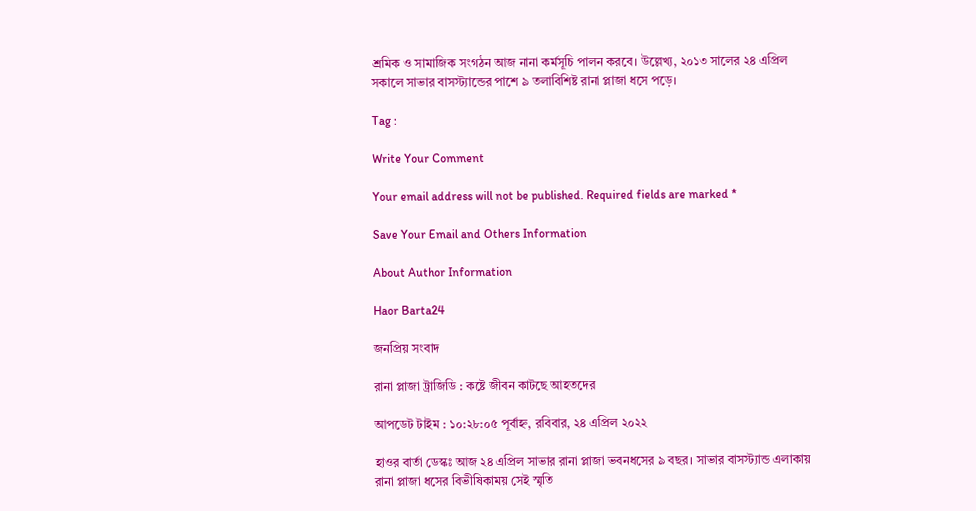শ্রমিক ও সামাজিক সংগঠন আজ নানা কর্মসূচি পালন করবে। উল্লেখ্য, ২০১৩ সালের ২৪ এপ্রিল সকালে সাভার বাসস্ট্যান্ডের পাশে ৯ তলাবিশিষ্ট রানা প্লাজা ধসে পড়ে।

Tag :

Write Your Comment

Your email address will not be published. Required fields are marked *

Save Your Email and Others Information

About Author Information

Haor Barta24

জনপ্রিয় সংবাদ

রানা প্লাজা ট্রাজিডি : কষ্টে জীবন কাটছে আহতদের

আপডেট টাইম : ১০:২৮:০৫ পূর্বাহ্ন, রবিবার, ২৪ এপ্রিল ২০২২

হাওর বার্তা ডেস্কঃ আজ ২৪ এপ্রিল সাভার রানা প্লাজা ভবনধসের ৯ বছর। সাভার বাসস্ট্যান্ড এলাকায় রানা প্লাজা ধসের বিভীষিকাময় সেই স্মৃতি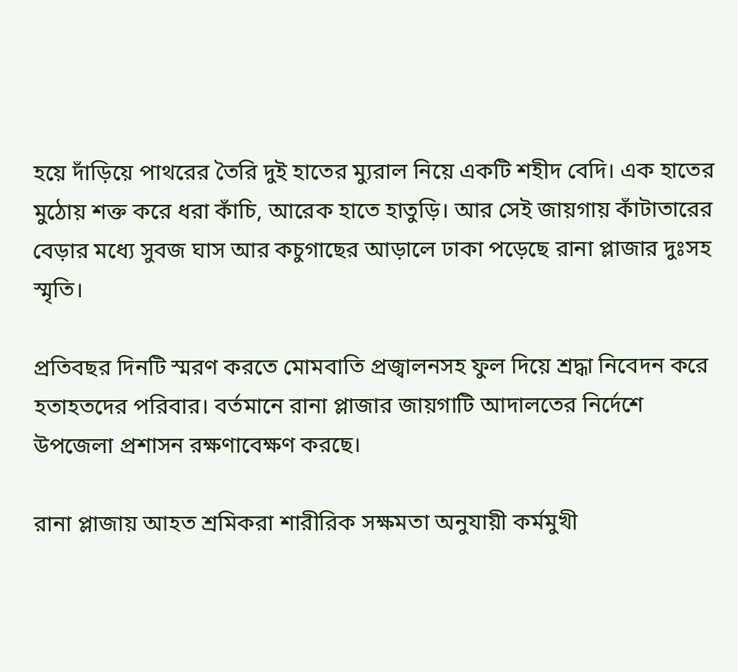হয়ে দাঁড়িয়ে পাথরের তৈরি দুই হাতের ম্যুরাল নিয়ে একটি শহীদ বেদি। এক হাতের মুঠোয় শক্ত করে ধরা কাঁচি, আরেক হাতে হাতুড়ি। আর সেই জায়গায় কাঁটাতারের বেড়ার মধ্যে সুবজ ঘাস আর কচুগাছের আড়ালে ঢাকা পড়েছে রানা প্লাজার দুঃসহ স্মৃতি।

প্রতিবছর দিনটি স্মরণ করতে মোমবাতি প্রজ্বালনসহ ফুল দিয়ে শ্রদ্ধা নিবেদন করে হতাহতদের পরিবার। বর্তমানে রানা প্লাজার জায়গাটি আদালতের নির্দেশে উপজেলা প্রশাসন রক্ষণাবেক্ষণ করছে।

রানা প্লাজায় আহত শ্রমিকরা শারীরিক সক্ষমতা অনুযায়ী কর্মমুখী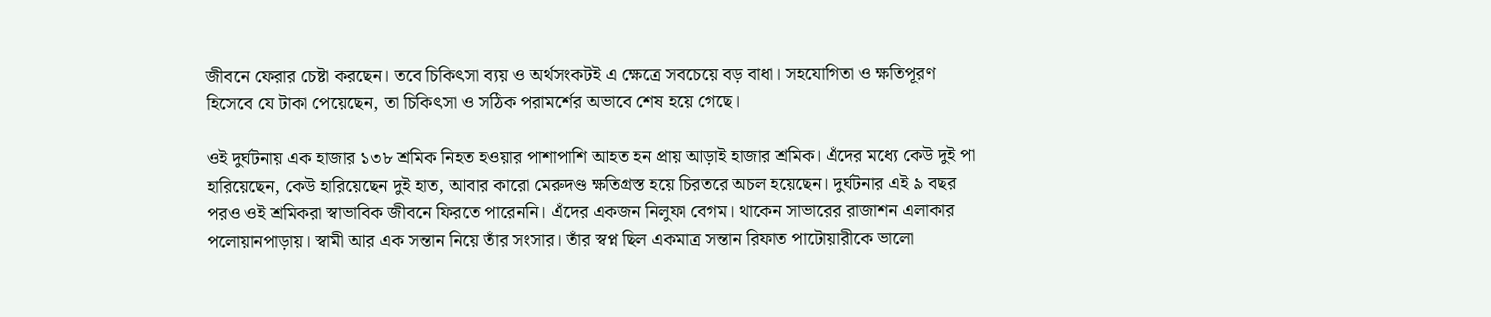জীবনে ফেরার চেষ্টা করছেন। তবে চিকিৎসা ব্যয় ও অর্থসংকটই এ ক্ষেত্রে সবচেয়ে বড় বাধা। সহযোগিতা ও ক্ষতিপূরণ হিসেবে যে টাকা পেয়েছেন, তা চিকিৎসা ও সঠিক পরামর্শের অভাবে শেষ হয়ে গেছে।

ওই দুর্ঘটনায় এক হাজার ১৩৮ শ্রমিক নিহত হওয়ার পাশাপাশি আহত হন প্রায় আড়াই হাজার শ্রমিক। এঁদের মধ্যে কেউ দুই পা হারিয়েছেন, কেউ হারিয়েছেন দুই হাত, আবার কারো মেরুদণ্ড ক্ষতিগ্রস্ত হয়ে চিরতরে অচল হয়েছেন। দুর্ঘটনার এই ৯ বছর পরও ওই শ্রমিকরা স্বাভাবিক জীবনে ফিরতে পারেননি। এঁদের একজন নিলুফা বেগম। থাকেন সাভারের রাজাশন এলাকার পলোয়ানপাড়ায়। স্বামী আর এক সন্তান নিয়ে তাঁর সংসার। তাঁর স্বপ্ন ছিল একমাত্র সন্তান রিফাত পাটোয়ারীকে ভালো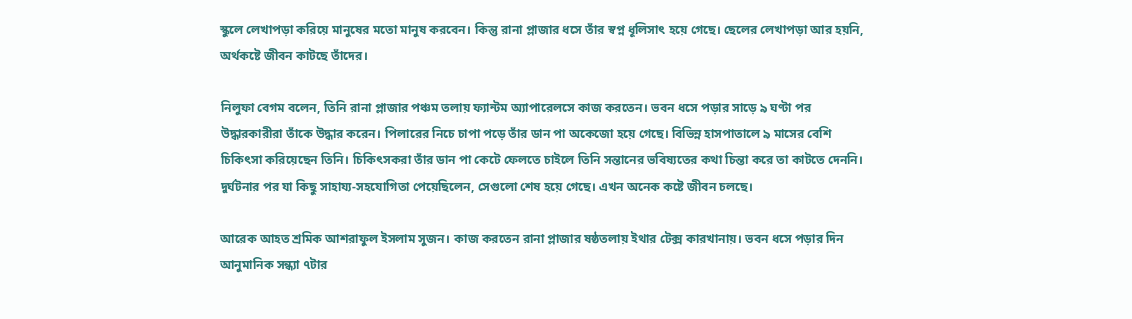স্কুলে লেখাপড়া করিয়ে মানুষের মতো মানুষ করবেন। কিন্তু রানা প্লাজার ধসে তাঁর স্বপ্ন ধূলিসাৎ হয়ে গেছে। ছেলের লেখাপড়া আর হয়নি, অর্থকষ্টে জীবন কাটছে তাঁদের।

নিলুফা বেগম বলেন, তিনি রানা প্লাজার পঞ্চম তলায় ফ্যান্টম অ্যাপারেলসে কাজ করতেন। ভবন ধসে পড়ার সাড়ে ৯ ঘণ্টা পর উদ্ধারকারীরা তাঁকে উদ্ধার করেন। পিলারের নিচে চাপা পড়ে তাঁর ডান পা অকেজো হয়ে গেছে। বিভিন্ন হাসপাতালে ৯ মাসের বেশি চিকিৎসা করিয়েছেন তিনি। চিকিৎসকরা তাঁর ডান পা কেটে ফেলতে চাইলে তিনি সন্তানের ভবিষ্যতের কথা চিন্তা করে তা কাটতে দেননি। দুর্ঘটনার পর যা কিছু সাহায্য-সহযোগিতা পেয়েছিলেন, সেগুলো শেষ হয়ে গেছে। এখন অনেক কষ্টে জীবন চলছে।

আরেক আহত শ্রমিক আশরাফুল ইসলাম সুজন। কাজ করতেন রানা প্লাজার ষষ্ঠতলায় ইথার টেক্স কারখানায়। ভবন ধসে পড়ার দিন আনুমানিক সন্ধ্যা ৭টার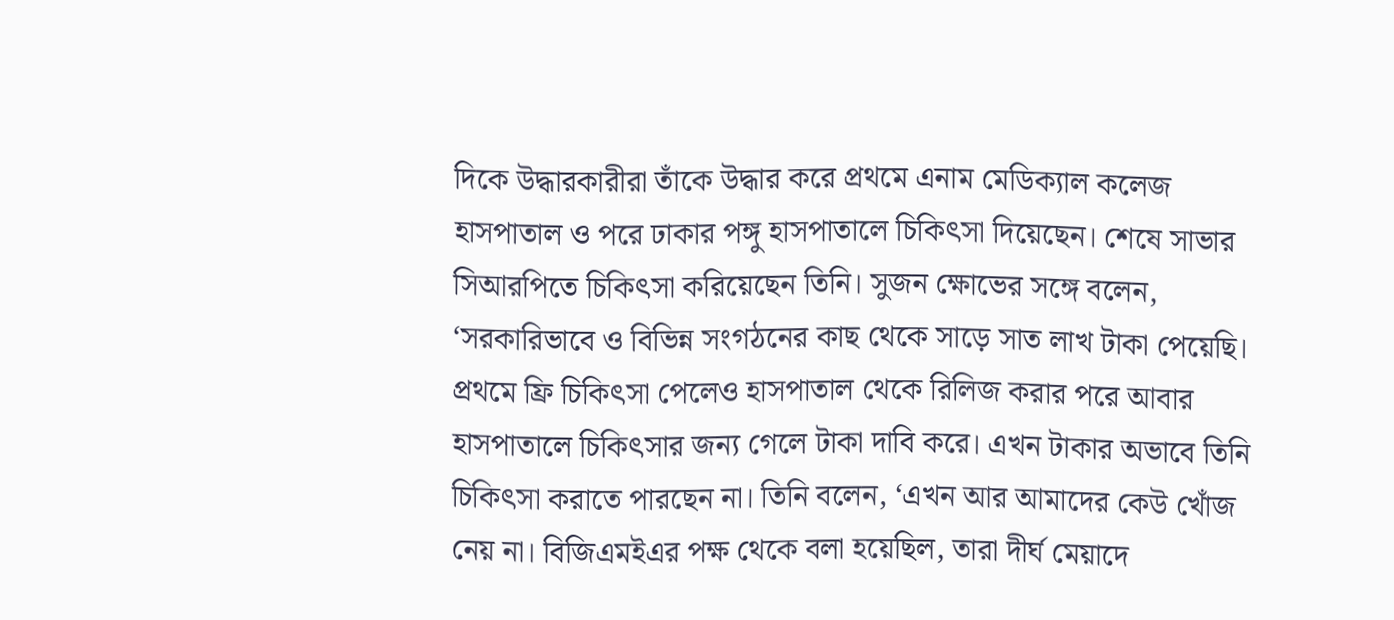দিকে উদ্ধারকারীরা তাঁকে উদ্ধার করে প্রথমে এনাম মেডিক্যাল কলেজ হাসপাতাল ও পরে ঢাকার পঙ্গু হাসপাতালে চিকিৎসা দিয়েছেন। শেষে সাভার সিআরপিতে চিকিৎসা করিয়েছেন তিনি। সুজন ক্ষোভের সঙ্গে বলেন, ‘সরকারিভাবে ও বিভিন্ন সংগঠনের কাছ থেকে সাড়ে সাত লাখ টাকা পেয়েছি। প্রথমে ফ্রি চিকিৎসা পেলেও হাসপাতাল থেকে রিলিজ করার পরে আবার হাসপাতালে চিকিৎসার জন্য গেলে টাকা দাবি করে। এখন টাকার অভাবে তিনি চিকিৎসা করাতে পারছেন না। তিনি বলেন, ‘এখন আর আমাদের কেউ খোঁজ নেয় না। বিজিএমইএর পক্ষ থেকে বলা হয়েছিল, তারা দীর্ঘ মেয়াদে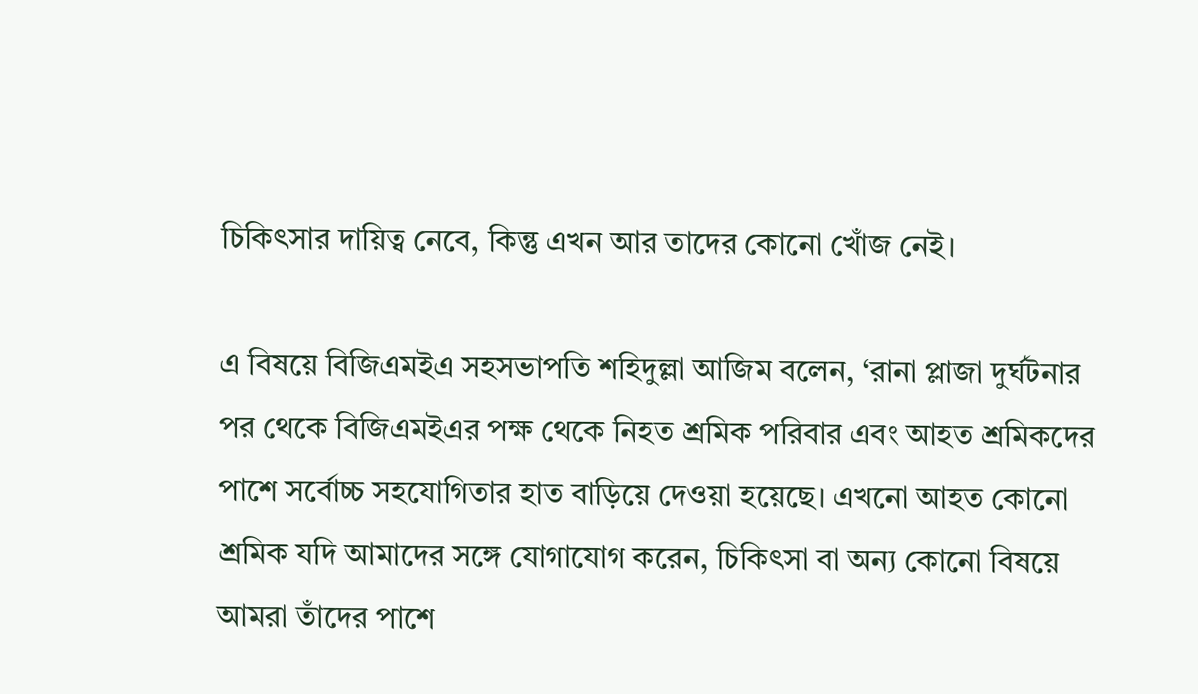চিকিৎসার দায়িত্ব নেবে, কিন্তু এখন আর তাদের কোনো খোঁজ নেই।

এ বিষয়ে বিজিএমইএ সহসভাপতি শহিদুল্লা আজিম বলেন, ‘রানা প্লাজা দুর্ঘটনার পর থেকে বিজিএমইএর পক্ষ থেকে নিহত শ্রমিক পরিবার এবং আহত শ্রমিকদের পাশে সর্বোচ্চ সহযোগিতার হাত বাড়িয়ে দেওয়া হয়েছে। এখনো আহত কোনো শ্রমিক যদি আমাদের সঙ্গে যোগাযোগ করেন, চিকিৎসা বা অন্য কোনো বিষয়ে আমরা তাঁদের পাশে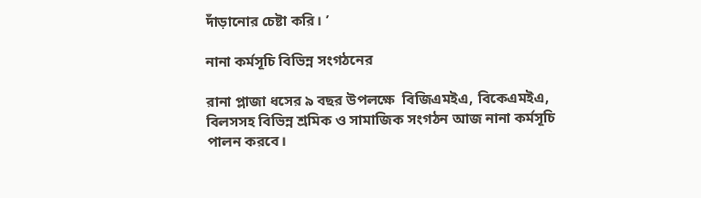দাঁড়ানোর চেষ্টা করি। ’

নানা কর্মসূচি বিভিন্ন সংগঠনের

রানা প্লাজা ধসের ৯ বছর উপলক্ষে  বিজিএমইএ, বিকেএমইএ, বিলসসহ বিভিন্ন শ্রমিক ও সামাজিক সংগঠন আজ নানা কর্মসূচি পালন করবে।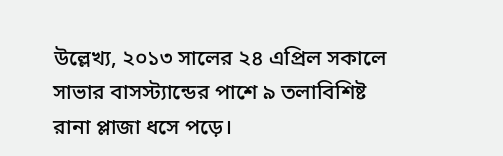উল্লেখ্য, ২০১৩ সালের ২৪ এপ্রিল সকালে সাভার বাসস্ট্যান্ডের পাশে ৯ তলাবিশিষ্ট রানা প্লাজা ধসে পড়ে।